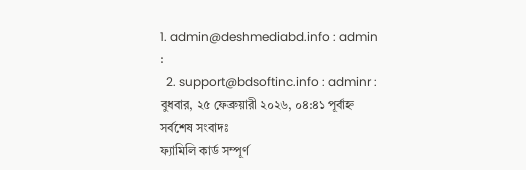1. admin@deshmediabd.info : admin :
  2. support@bdsoftinc.info : adminr :
বুধবার, ২৫ ফেব্রুয়ারী ২০২৬, ০৪:৪১ পূর্বাহ্ন
সর্বশেষ সংবাদঃ
ফ্যামিলি কার্ড সম্পূর্ণ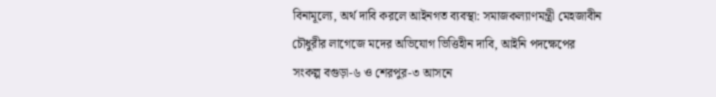বিনামূল্যে, অর্থ দাবি করলে আইনগত ব্যবস্থা: সমাজকল্যাণমন্ত্রী মেহজাবীন চৌধুরীর লাগেজে মদের অভিযোগ ভিত্তিহীন দাবি, আইনি পদক্ষেপের সংকল্প বগুড়া-৬ ও শেরপুর-৩ আসনে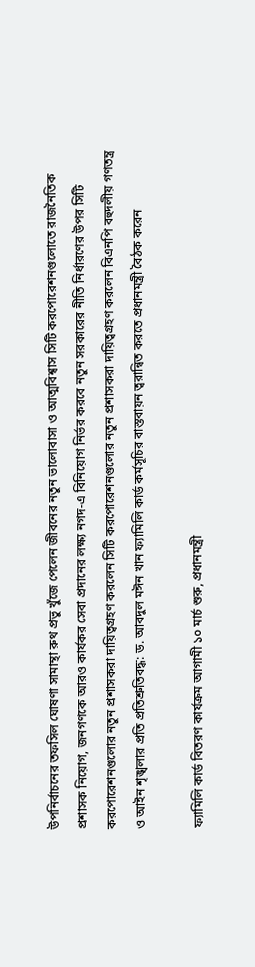উপনির্বাচনের তফসিল ঘোষণা সামান্থা রুথ প্রভু খুঁজে পেলেন জীবনের নতুন ভালোবাসা ও আত্মবিশ্বাস সিটি করপোরেশনগুলোতে রাজনৈতিক প্রশাসক নিয়োগ, জনগণকে আরও কার্যকর সেবা প্রদানের লক্ষ্য নগদ-এ বিনিয়োগ নির্ভর করবে নতুন সরকারের নীতি নির্ধারণের উপর সিটি করপোরেশনগুলোর নতুন প্রশাসকরা দায়িত্বগ্রহণ করলেন সিটি করপোরেশনগুলোর নতুন প্রশাসকরা দায়িত্বগ্রহণ করলেন বিএনপি বহুদলীয় গণতন্ত্র ও আইন শৃঙ্খলার প্রতি প্রতিশ্রুতিবদ্ধ: ড. আবদুল মঈন খান ফ্যামিলি কার্ড কর্মসূচির বাস্তবায়ন ত্বরান্বিত করতে প্রধানমন্ত্রী বৈঠক করেন

ফ্যামিলি কার্ড বিতরণ কার্যক্রম আগামী ১০ মার্চ শুরু, প্রধানমন্ত্রী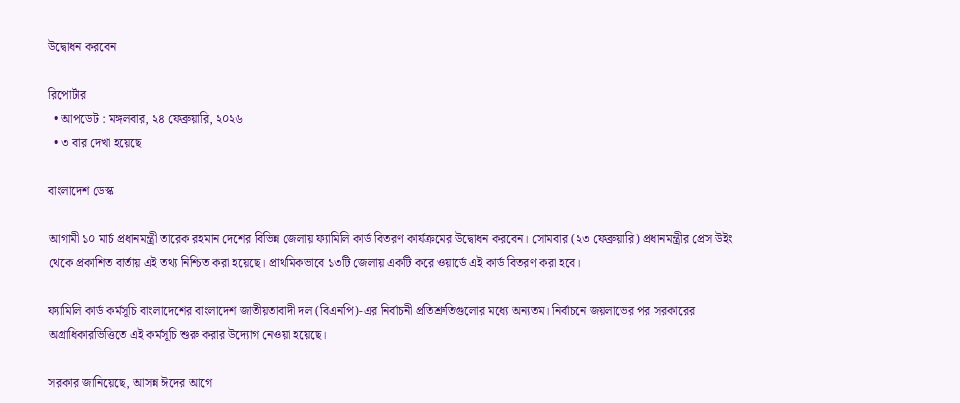উদ্বোধন করবেন

রিপোর্টার
  • আপডেট : মঙ্গলবার, ২৪ ফেব্রুয়ারি, ২০২৬
  • ৩ বার দেখা হয়েছে

বাংলাদেশ ডেস্ক

আগামী ১০ মার্চ প্রধানমন্ত্রী তারেক রহমান দেশের বিভিন্ন জেলায় ফ্যামিলি কার্ড বিতরণ কার্যক্রমের উদ্বোধন করবেন। সোমবার (২৩ ফেব্রুয়ারি) প্রধানমন্ত্রীর প্রেস উইং থেকে প্রকাশিত বার্তায় এই তথ্য নিশ্চিত করা হয়েছে। প্রাথমিকভাবে ১৩টি জেলায় একটি করে ওয়ার্ডে এই কার্ড বিতরণ করা হবে।

ফ্যামিলি কার্ড কর্মসূচি বাংলাদেশের বাংলাদেশ জাতীয়তাবাদী দল (বিএনপি)-এর নির্বাচনী প্রতিশ্রুতিগুলোর মধ্যে অন্যতম। নির্বাচনে জয়লাভের পর সরকারের অগ্রাধিকারভিত্তিতে এই কর্মসূচি শুরু করার উদ্যোগ নেওয়া হয়েছে।

সরকার জানিয়েছে, আসন্ন ঈদের আগে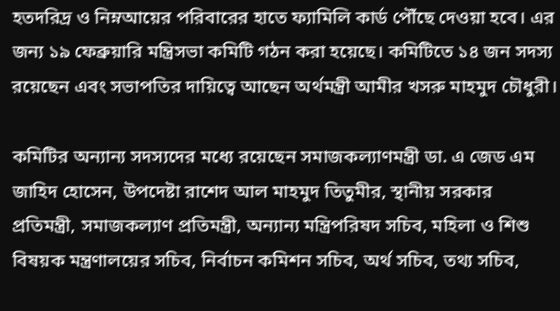হতদরিদ্র ও নিম্নআয়ের পরিবারের হাতে ফ্যামিলি কার্ড পৌঁছে দেওয়া হবে। এর জন্য ১৯ ফেব্রুয়ারি মন্ত্রিসভা কমিটি গঠন করা হয়েছে। কমিটিতে ১৪ জন সদস্য রয়েছেন এবং সভাপতির দায়িত্বে আছেন অর্থমন্ত্রী আমীর খসরু মাহমুদ চৌধুরী।

কমিটির অন্যান্য সদস্যদের মধ্যে রয়েছেন সমাজকল্যাণমন্ত্রী ডা. এ জেড এম জাহিদ হোসেন, উপদেষ্টা রাশেদ আল মাহমুদ তিতুমীর, স্থানীয় সরকার প্রতিমন্ত্রী, সমাজকল্যাণ প্রতিমন্ত্রী, অন্যান্য মন্ত্রিপরিষদ সচিব, মহিলা ও শিশু বিষয়ক মন্ত্রণালয়ের সচিব, নির্বাচন কমিশন সচিব, অর্থ সচিব, তথ্য সচিব,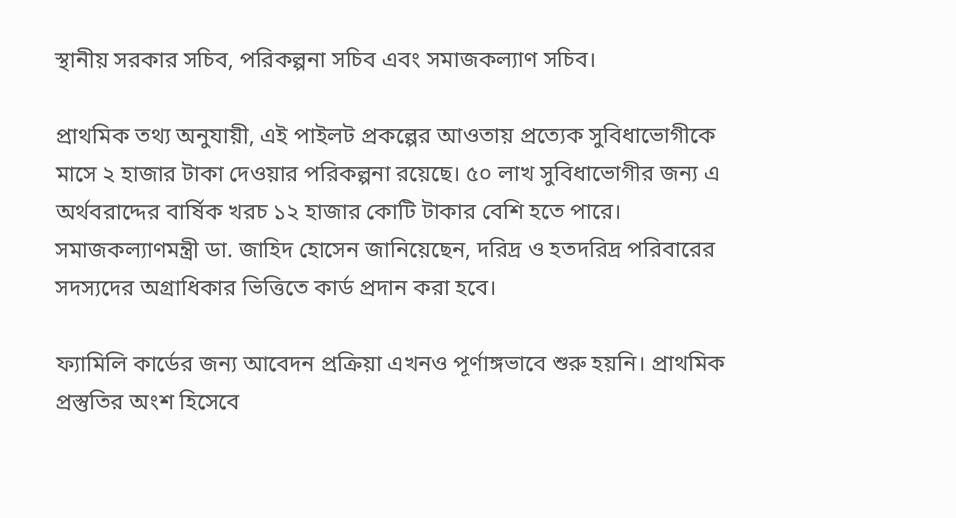স্থানীয় সরকার সচিব, পরিকল্পনা সচিব এবং সমাজকল্যাণ সচিব।

প্রাথমিক তথ্য অনুযায়ী, এই পাইলট প্রকল্পের আওতায় প্রত্যেক সুবিধাভোগীকে মাসে ২ হাজার টাকা দেওয়ার পরিকল্পনা রয়েছে। ৫০ লাখ সুবিধাভোগীর জন্য এ অর্থবরাদ্দের বার্ষিক খরচ ১২ হাজার কোটি টাকার বেশি হতে পারে। সমাজকল্যাণমন্ত্রী ডা. জাহিদ হোসেন জানিয়েছেন, দরিদ্র ও হতদরিদ্র পরিবারের সদস্যদের অগ্রাধিকার ভিত্তিতে কার্ড প্রদান করা হবে।

ফ্যামিলি কার্ডের জন্য আবেদন প্রক্রিয়া এখনও পূর্ণাঙ্গভাবে শুরু হয়নি। প্রাথমিক প্রস্তুতির অংশ হিসেবে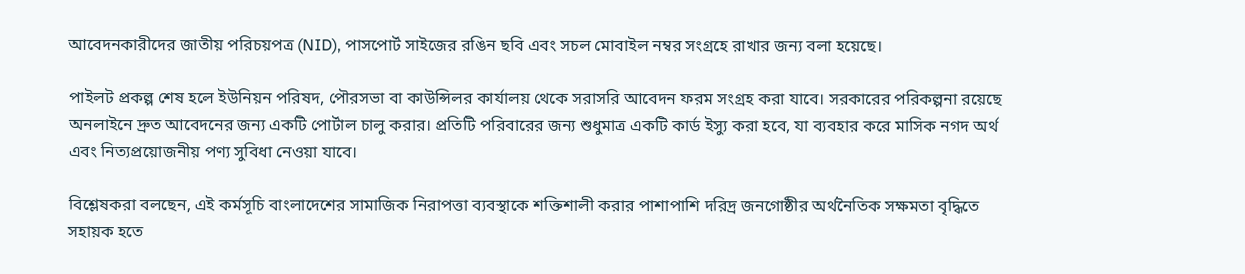আবেদনকারীদের জাতীয় পরিচয়পত্র (NID), পাসপোর্ট সাইজের রঙিন ছবি এবং সচল মোবাইল নম্বর সংগ্রহে রাখার জন্য বলা হয়েছে।

পাইলট প্রকল্প শেষ হলে ইউনিয়ন পরিষদ, পৌরসভা বা কাউন্সিলর কার্যালয় থেকে সরাসরি আবেদন ফরম সংগ্রহ করা যাবে। সরকারের পরিকল্পনা রয়েছে অনলাইনে দ্রুত আবেদনের জন্য একটি পোর্টাল চালু করার। প্রতিটি পরিবারের জন্য শুধুমাত্র একটি কার্ড ইস্যু করা হবে, যা ব্যবহার করে মাসিক নগদ অর্থ এবং নিত্যপ্রয়োজনীয় পণ্য সুবিধা নেওয়া যাবে।

বিশ্লেষকরা বলছেন, এই কর্মসূচি বাংলাদেশের সামাজিক নিরাপত্তা ব্যবস্থাকে শক্তিশালী করার পাশাপাশি দরিদ্র জনগোষ্ঠীর অর্থনৈতিক সক্ষমতা বৃদ্ধিতে সহায়ক হতে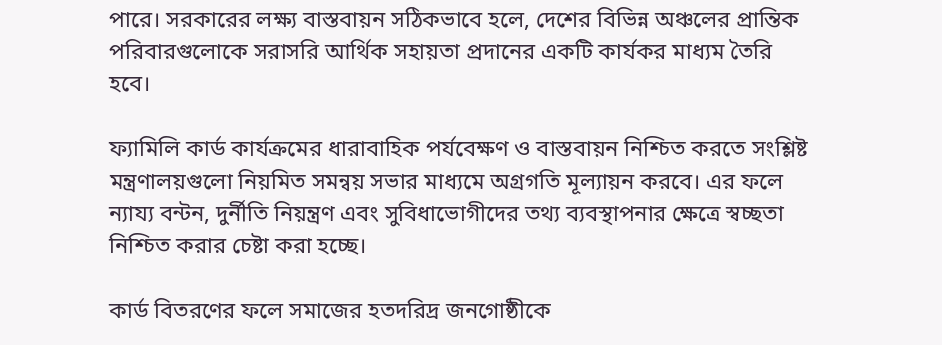পারে। সরকারের লক্ষ্য বাস্তবায়ন সঠিকভাবে হলে, দেশের বিভিন্ন অঞ্চলের প্রান্তিক পরিবারগুলোকে সরাসরি আর্থিক সহায়তা প্রদানের একটি কার্যকর মাধ্যম তৈরি হবে।

ফ্যামিলি কার্ড কার্যক্রমের ধারাবাহিক পর্যবেক্ষণ ও বাস্তবায়ন নিশ্চিত করতে সংশ্লিষ্ট মন্ত্রণালয়গুলো নিয়মিত সমন্বয় সভার মাধ্যমে অগ্রগতি মূল্যায়ন করবে। এর ফলে ন্যায্য বন্টন, দুর্নীতি নিয়ন্ত্রণ এবং সুবিধাভোগীদের তথ্য ব্যবস্থাপনার ক্ষেত্রে স্বচ্ছতা নিশ্চিত করার চেষ্টা করা হচ্ছে।

কার্ড বিতরণের ফলে সমাজের হতদরিদ্র জনগোষ্ঠীকে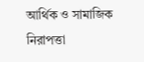আর্থিক ও সামাজিক নিরাপত্তা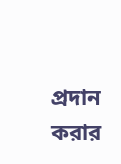প্রদান করার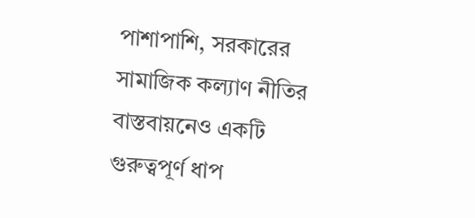পাশাপাশি, সরকারের সামাজিক কল্যাণ নীতির বাস্তবায়নেও একটি গুরুত্বপূর্ণ ধাপ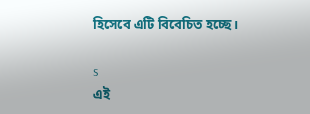হিসেবে এটি বিবেচিত হচ্ছে।

s
এই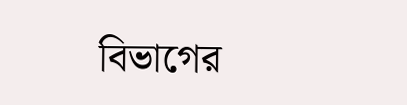বিভাগের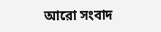আরো সংবাদ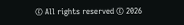© All rights reserved © 2026